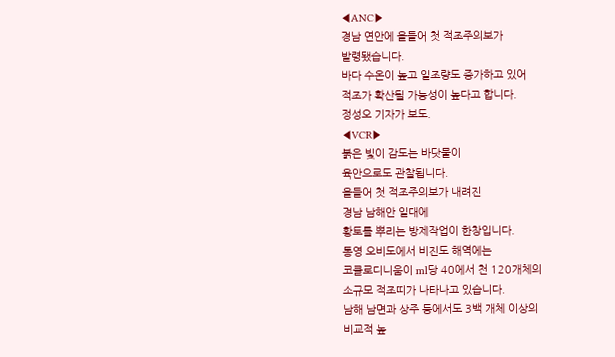◀ANC▶
경남 연안에 올들어 첫 적조주의보가
발령됐습니다.
바다 수온이 높고 일조량도 증가하고 있어
적조가 확산될 가능성이 높다고 합니다.
정성오 기자가 보도.
◀VCR▶
붉은 빛이 감도는 바닷물이
육안으로도 관찰됩니다.
올들어 첫 적조주의보가 내려진
경남 남해안 일대에
황토를 뿌리는 방제작업이 한창입니다.
통영 오비도에서 비진도 해역에는
코클로디니움이 ml당 40에서 천 120개체의
소규모 적조띠가 나타나고 있습니다.
남해 남면과 상주 등에서도 3백 개체 이상의
비교적 높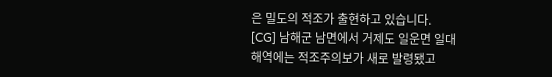은 밀도의 적조가 출현하고 있습니다.
[CG] 남해군 남면에서 거제도 일운면 일대
해역에는 적조주의보가 새로 발령됐고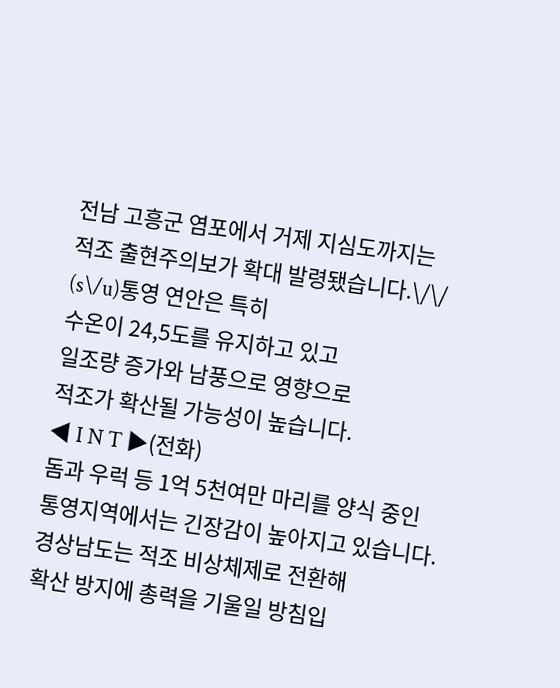전남 고흥군 염포에서 거제 지심도까지는
적조 출현주의보가 확대 발령됐습니다.\/\/
(s\/u)통영 연안은 특히
수온이 24,5도를 유지하고 있고
일조량 증가와 남풍으로 영향으로
적조가 확산될 가능성이 높습니다.
◀ I N T ▶(전화)
돔과 우럭 등 1억 5천여만 마리를 양식 중인
통영지역에서는 긴장감이 높아지고 있습니다.
경상남도는 적조 비상체제로 전환해
확산 방지에 총력을 기울일 방침입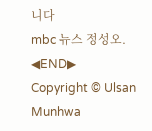니다
mbc 뉴스 정성오.
◀END▶
Copyright © Ulsan Munhwa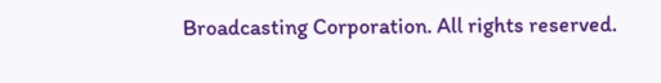Broadcasting Corporation. All rights reserved.